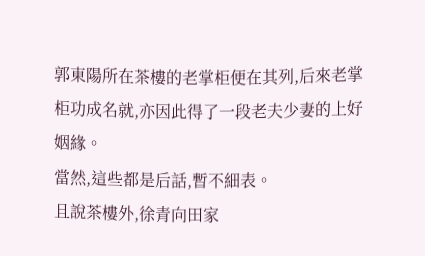郭東陽所在茶樓的老掌柜便在其列,后來老掌柜功成名就,亦因此得了一段老夫少妻的上好姻緣。
當然,這些都是后話,暫不細表。
且說茶樓外,徐青向田家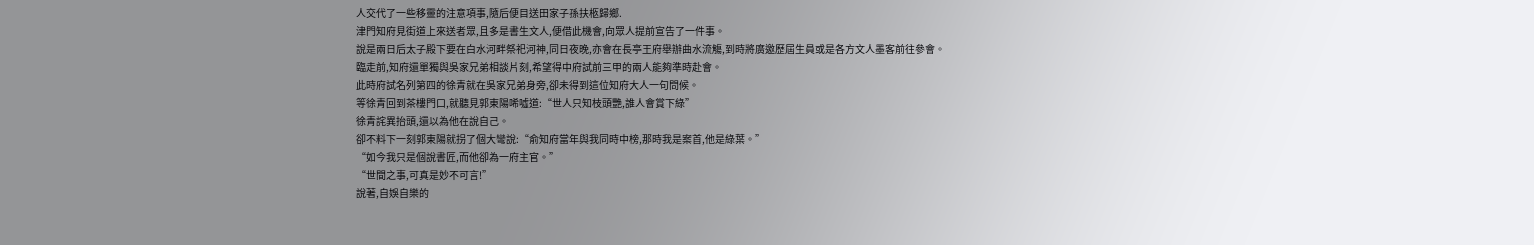人交代了一些移靈的注意項事,隨后便目送田家子孫扶柩歸鄉.
津門知府見街道上來送者眾,且多是書生文人,便借此機會,向眾人提前宣告了一件事。
說是兩日后太子殿下要在白水河畔祭祀河神,同日夜晚,亦會在長亭王府舉辦曲水流觴,到時將廣邀歷屆生員或是各方文人墨客前往參會。
臨走前,知府還單獨與吳家兄弟相談片刻,希望得中府試前三甲的兩人能夠準時赴會。
此時府試名列第四的徐青就在吳家兄弟身旁,卻未得到這位知府大人一句問候。
等徐青回到茶樓門口,就聽見郭東陽唏噓道:“世人只知枝頭艷,誰人會賞下綠”
徐青詫異抬頭,還以為他在說自己。
卻不料下一刻郭東陽就拐了個大彎說:“俞知府當年與我同時中榜,那時我是案首,他是綠葉。”
“如今我只是個說書匠,而他卻為一府主官。”
“世間之事,可真是妙不可言!”
說著,自娛自樂的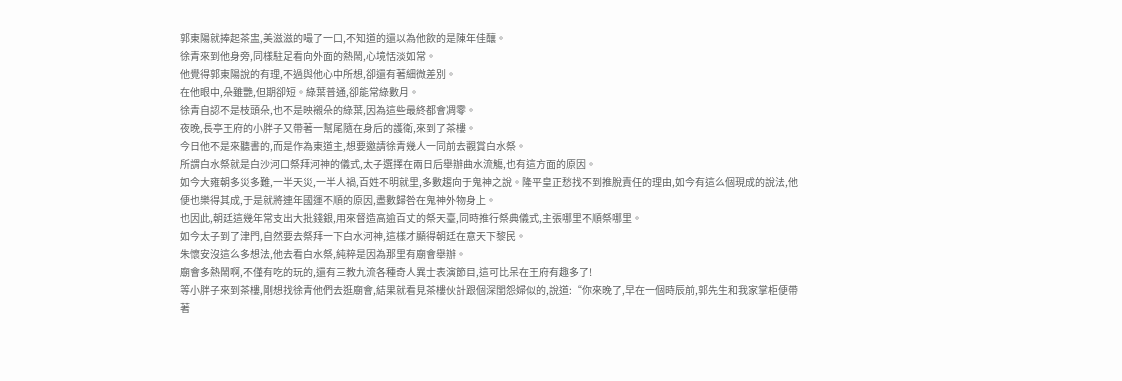郭東陽就捧起茶盅,美滋滋的嘬了一口,不知道的還以為他飲的是陳年佳釀。
徐青來到他身旁,同樣駐足看向外面的熱鬧,心境恬淡如常。
他覺得郭東陽說的有理,不過與他心中所想,卻還有著細微差別。
在他眼中,朵雖艷,但期卻短。綠葉普通,卻能常綠數月。
徐青自認不是枝頭朵,也不是映襯朵的綠葉,因為這些最終都會凋零。
夜晚,長亭王府的小胖子又帶著一幫尾隨在身后的護衛,來到了茶樓。
今日他不是來聽書的,而是作為東道主,想要邀請徐青幾人一同前去觀賞白水祭。
所謂白水祭就是白沙河口祭拜河神的儀式,太子選擇在兩日后舉辦曲水流觴,也有這方面的原因。
如今大雍朝多災多難,一半天災,一半人禍,百姓不明就里,多數趨向于鬼神之說。隆平皇正愁找不到推脫責任的理由,如今有這么個現成的說法,他便也樂得其成,于是就將連年國運不順的原因,盡數歸咎在鬼神外物身上。
也因此,朝廷這幾年常支出大批錢銀,用來督造高逾百丈的祭天臺,同時推行祭典儀式,主張哪里不順祭哪里。
如今太子到了津門,自然要去祭拜一下白水河神,這樣才顯得朝廷在意天下黎民。
朱懷安沒這么多想法,他去看白水祭,純粹是因為那里有廟會舉辦。
廟會多熱鬧啊,不僅有吃的玩的,還有三教九流各種奇人異士表演節目,這可比呆在王府有趣多了!
等小胖子來到茶樓,剛想找徐青他們去逛廟會,結果就看見茶樓伙計跟個深閨怨婦似的,說道:“你來晚了,早在一個時辰前,郭先生和我家掌柜便帶著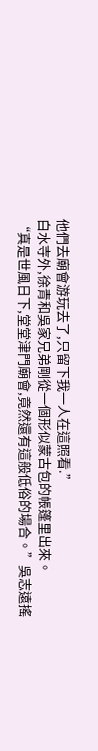他們去廟會游玩去了,只留下我一人在這照看.”
白水寺外,徐青和吳家兄弟剛從一個形似蒙古包的帳篷里出來。
“真是世風日下,堂堂津門廟會,竟然還有這般低俗的場合。”吳志遠搖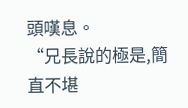頭嘆息。
“兄長說的極是,簡直不堪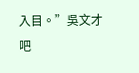入目。”吳文才吧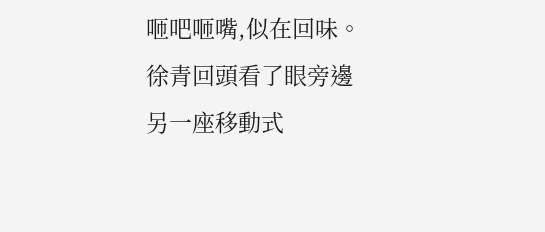咂吧咂嘴,似在回味。
徐青回頭看了眼旁邊另一座移動式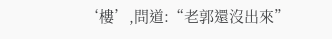‘樓’,問道:“老郭還沒出來”